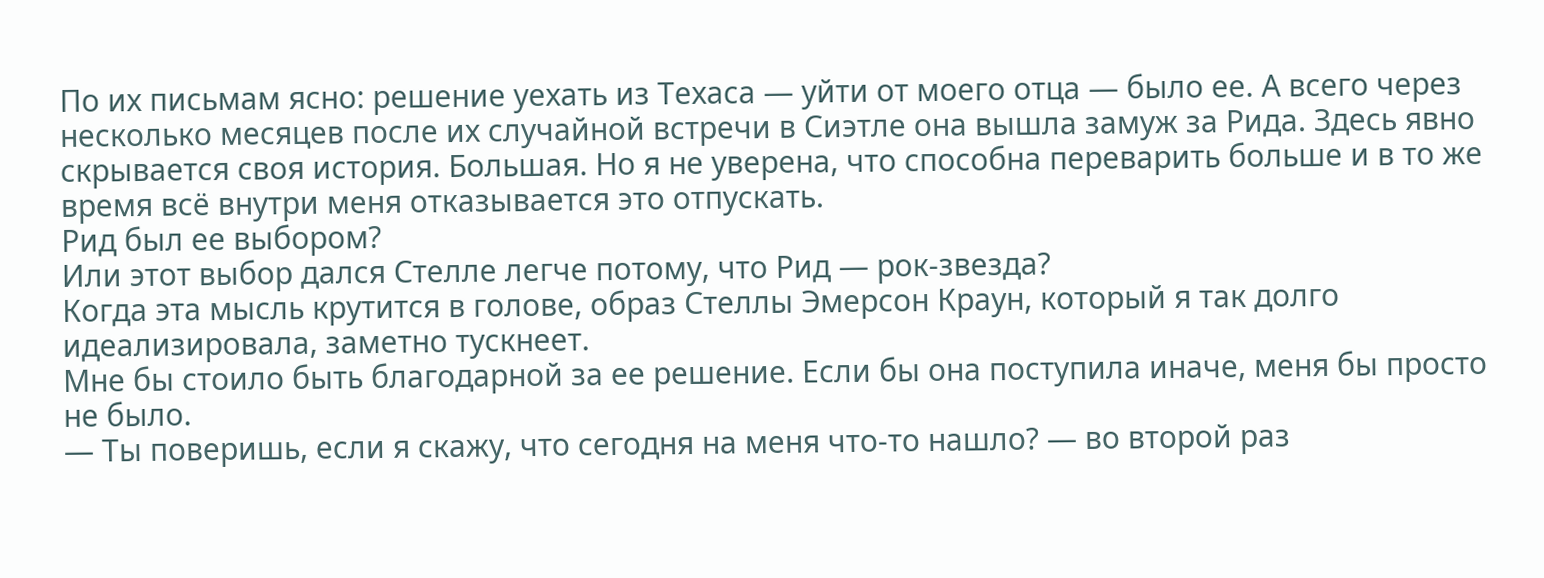По их письмам ясно: решение уехать из Техаса — уйти от моего отца — было ее. А всего через несколько месяцев после их случайной встречи в Сиэтле она вышла замуж за Рида. Здесь явно скрывается своя история. Большая. Но я не уверена, что способна переварить больше и в то же время всё внутри меня отказывается это отпускать.
Рид был ее выбором?
Или этот выбор дался Стелле легче потому, что Рид — рок-звезда?
Когда эта мысль крутится в голове, образ Стеллы Эмерсон Краун, который я так долго идеализировала, заметно тускнеет.
Мне бы стоило быть благодарной за ее решение. Если бы она поступила иначе, меня бы просто не было.
— Ты поверишь, если я скажу, что сегодня на меня что-то нашло? — во второй раз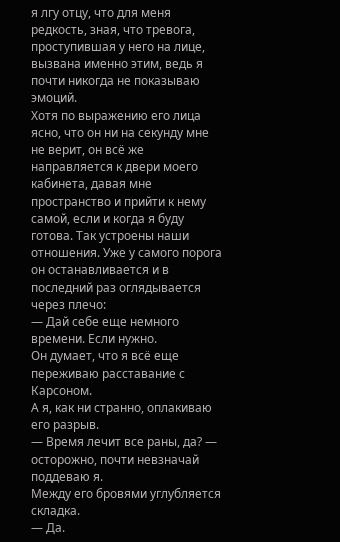я лгу отцу, что для меня редкость, зная, что тревога, проступившая у него на лице, вызвана именно этим, ведь я почти никогда не показываю эмоций.
Хотя по выражению его лица ясно, что он ни на секунду мне не верит, он всё же направляется к двери моего кабинета, давая мне пространство и прийти к нему самой, если и когда я буду готова. Так устроены наши отношения. Уже у самого порога он останавливается и в последний раз оглядывается через плечо:
— Дай себе еще немного времени. Если нужно.
Он думает, что я всё еще переживаю расставание с Карсоном.
А я, как ни странно, оплакиваю его разрыв.
— Время лечит все раны, да? — осторожно, почти невзначай поддеваю я.
Между его бровями углубляется складка.
— Да.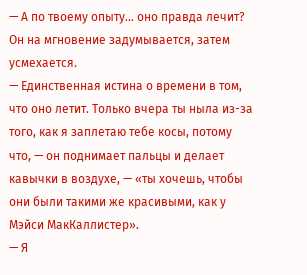— А по твоему опыту… оно правда лечит?
Он на мгновение задумывается, затем усмехается.
— Единственная истина о времени в том, что оно летит. Только вчера ты ныла из-за того, как я заплетаю тебе косы, потому что, — он поднимает пальцы и делает кавычки в воздухе, — «ты хочешь, чтобы они были такими же красивыми, как у Мэйси МакКаллистер».
— Я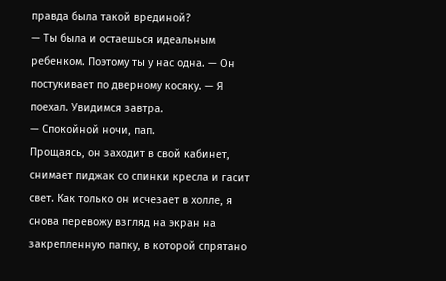правда была такой врединой?
— Ты была и остаешься идеальным ребенком. Поэтому ты у нас одна. — Он постукивает по дверному косяку. — Я поехал. Увидимся завтра.
— Спокойной ночи, пап.
Прощаясь, он заходит в свой кабинет, снимает пиджак со спинки кресла и гасит свет. Как только он исчезает в холле, я снова перевожу взгляд на экран на закрепленную папку, в которой спрятано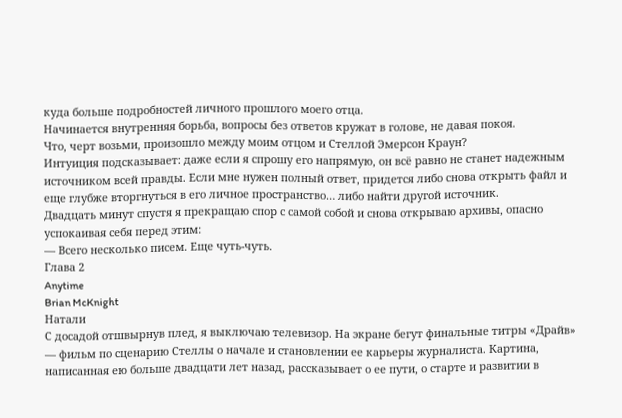куда больше подробностей личного прошлого моего отца.
Начинается внутренняя борьба, вопросы без ответов кружат в голове, не давая покоя.
Что, черт возьми, произошло между моим отцом и Стеллой Эмерсон Краун?
Интуиция подсказывает: даже если я спрошу его напрямую, он всё равно не станет надежным источником всей правды. Если мне нужен полный ответ, придется либо снова открыть файл и еще глубже вторгнуться в его личное пространство… либо найти другой источник.
Двадцать минут спустя я прекращаю спор с самой собой и снова открываю архивы, опасно успокаивая себя перед этим:
— Всего несколько писем. Еще чуть-чуть.
Глава 2
Anytime
Brian McKnight
Натали
С досадой отшвырнув плед, я выключаю телевизор. На экране бегут финальные титры «Драйв» — фильм по сценарию Стеллы о начале и становлении ее карьеры журналиста. Картина, написанная ею больше двадцати лет назад, рассказывает о ее пути, о старте и развитии в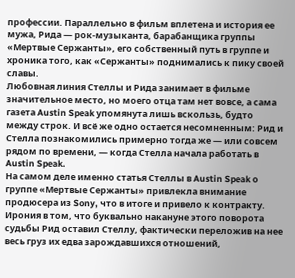профессии. Параллельно в фильм вплетена и история ее мужа, Рида — рок-музыканта, барабанщика группы «Мертвые Сержанты», его собственный путь в группе и хроника того, как «Сержанты» поднимались к пику своей славы.
Любовная линия Стеллы и Рида занимает в фильме значительное место, но моего отца там нет вовсе, а сама газета Austin Speak упомянута лишь вскользь, будто между строк. И всё же одно остается несомненным: Рид и Стелла познакомились примерно тогда же — или совсем рядом по времени, — когда Стелла начала работать в Austin Speak.
На самом деле именно статья Стеллы в Austin Speak о группе «Мертвые Сержанты» привлекла внимание продюсера из Sony, что в итоге и привело к контракту. Ирония в том, что буквально накануне этого поворота судьбы Рид оставил Стеллу, фактически переложив на нее весь груз их едва зарождавшихся отношений,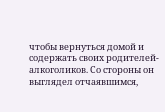чтобы вернуться домой и содержать своих родителей-алкоголиков. Со стороны он выглядел отчаявшимся,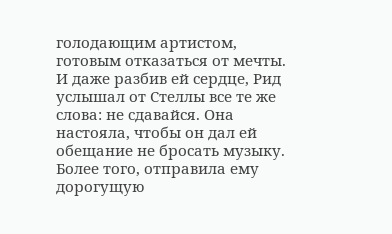голодающим артистом, готовым отказаться от мечты.
И даже разбив ей сердце, Рид услышал от Стеллы все те же слова: не сдавайся. Она настояла, чтобы он дал ей обещание не бросать музыку. Более того, отправила ему дорогущую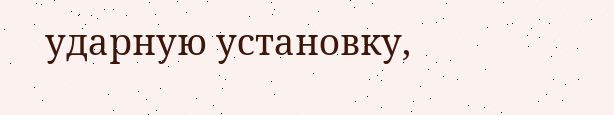ударную установку,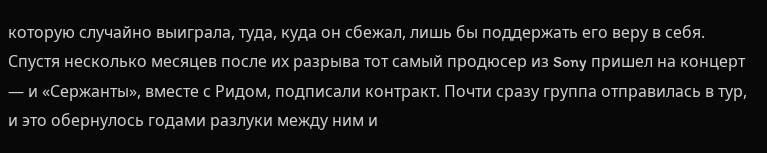которую случайно выиграла, туда, куда он сбежал, лишь бы поддержать его веру в себя. Спустя несколько месяцев после их разрыва тот самый продюсер из Sony пришел на концерт — и «Сержанты», вместе с Ридом, подписали контракт. Почти сразу группа отправилась в тур, и это обернулось годами разлуки между ним и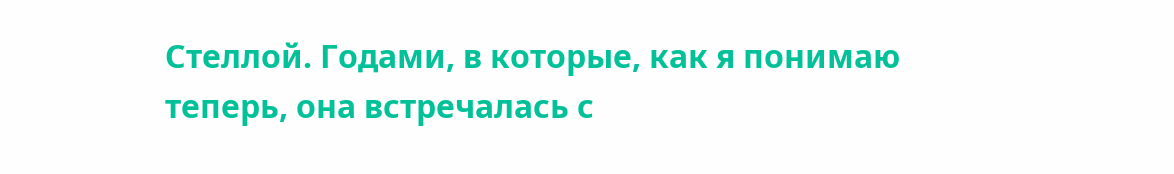Стеллой. Годами, в которые, как я понимаю теперь, она встречалась с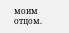моим отцом.